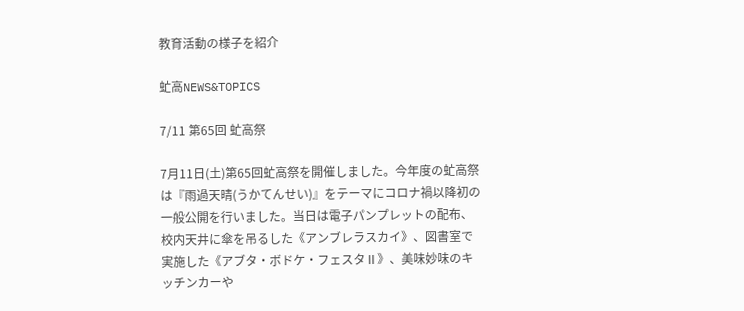教育活動の様子を紹介

虻高NEWS&TOPICS

7/11 第65回 虻高祭

7月11日(土)第65回虻高祭を開催しました。今年度の虻高祭は『雨過天晴(うかてんせい)』をテーマにコロナ禍以降初の一般公開を行いました。当日は電子パンプレットの配布、校内天井に傘を吊るした《アンブレラスカイ》、図書室で実施した《アブタ・ボドケ・フェスタⅡ》、美味妙味のキッチンカーや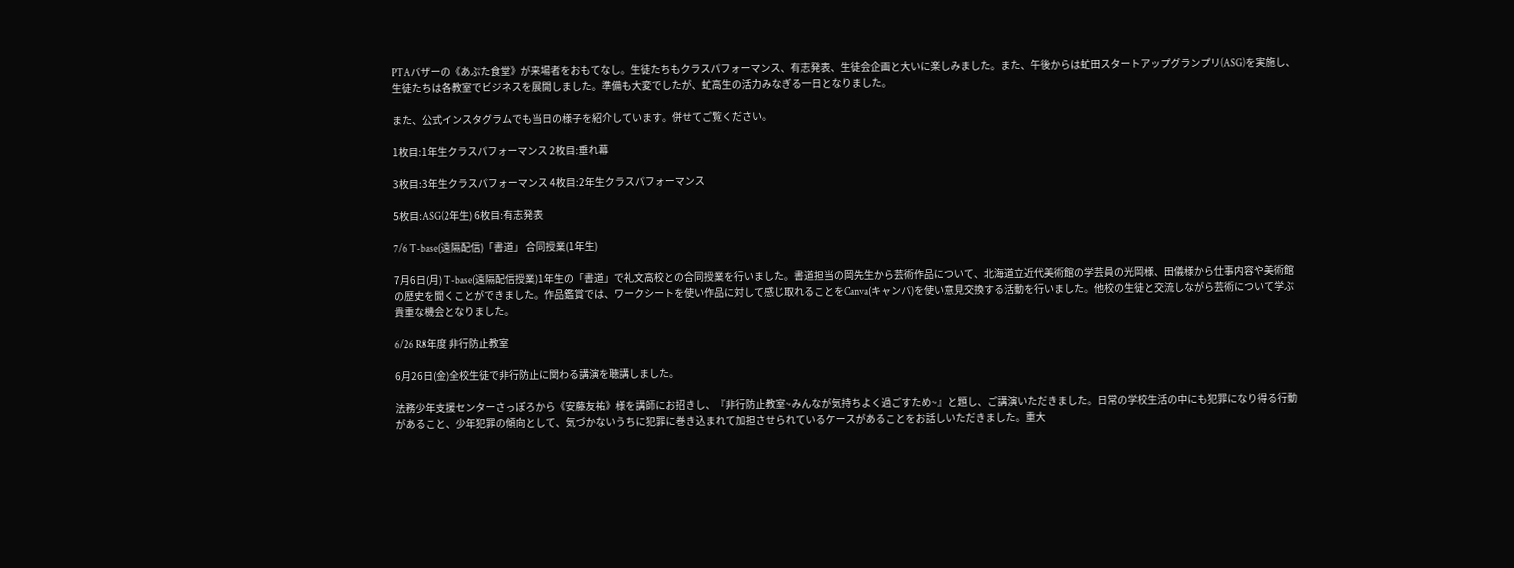PTAバザーの《あぷた食堂》が来場者をおもてなし。生徒たちもクラスパフォーマンス、有志発表、生徒会企画と大いに楽しみました。また、午後からは虻田スタートアップグランプリ(ASG)を実施し、生徒たちは各教室でビジネスを展開しました。準備も大変でしたが、虻高生の活力みなぎる一日となりました。

また、公式インスタグラムでも当日の様子を紹介しています。併せてご覧ください。

1枚目:1年生クラスパフォーマンス 2枚目:垂れ幕

3枚目:3年生クラスパフォーマンス 4枚目:2年生クラスパフォーマンス

5枚目:ASG(2年生) 6枚目:有志発表

7/6 T-base(遠隔配信)「書道」 合同授業(1年生)

7月6日(月) T-base(遠隔配信授業)1年生の「書道」で礼文高校との合同授業を行いました。書道担当の岡先生から芸術作品について、北海道立近代美術館の学芸員の光岡様、田儀様から仕事内容や美術館の歴史を聞くことができました。作品鑑賞では、ワークシートを使い作品に対して感じ取れることをCanva(キャンバ)を使い意見交換する活動を行いました。他校の生徒と交流しながら芸術について学ぶ貴重な機会となりました。

6/26 R8年度 非行防止教室

6月26日(金)全校生徒で非行防止に関わる講演を聴講しました。

法務少年支援センターさっぽろから《安藤友祐》様を講師にお招きし、『非行防止教室~みんなが気持ちよく過ごすため~』と題し、ご講演いただきました。日常の学校生活の中にも犯罪になり得る行動があること、少年犯罪の傾向として、気づかないうちに犯罪に巻き込まれて加担させられているケースがあることをお話しいただきました。重大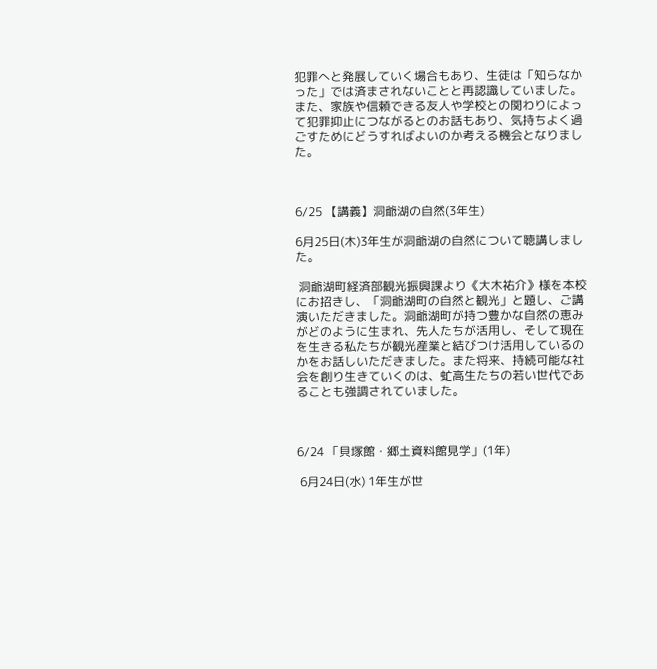犯罪へと発展していく場合もあり、生徒は「知らなかった」では済まされないことと再認識していました。また、家族や信頼できる友人や学校との関わりによって犯罪抑止につながるとのお話もあり、気持ちよく過ごすためにどうすればよいのか考える機会となりました。



6/25 【講義】洞爺湖の自然(3年生)

6月25日(木)3年生が洞爺湖の自然について聴講しました。

 洞爺湖町経済部観光振興課より《大木祐介》様を本校にお招きし、「洞爺湖町の自然と観光」と題し、ご講演いただきました。洞爺湖町が持つ豊かな自然の恵みがどのように生まれ、先人たちが活用し、そして現在を生きる私たちが観光産業と結びつけ活用しているのかをお話しいただきました。また将来、持続可能な社会を創り生きていくのは、虻高生たちの若い世代であることも強調されていました。



6/24 「貝塚館・郷土資料館見学」(1年)

 6月24日(水) 1年生が世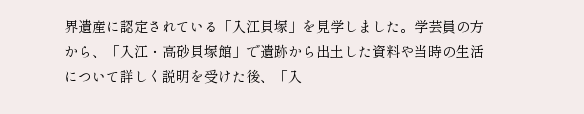界遺産に認定されている「入江貝塚」を見学しました。学芸員の方から、「入江・高砂貝塚館」で遺跡から出土した資料や当時の生活について詳しく説明を受けた後、「入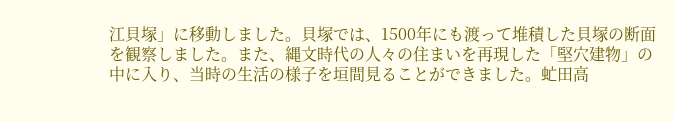江貝塚」に移動しました。貝塚では、1500年にも渡って堆積した貝塚の断面を観察しました。また、縄文時代の人々の住まいを再現した「堅穴建物」の中に入り、当時の生活の様子を垣間見ることができました。虻田高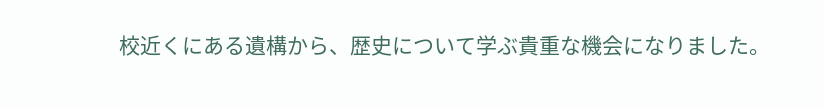校近くにある遺構から、歴史について学ぶ貴重な機会になりました。